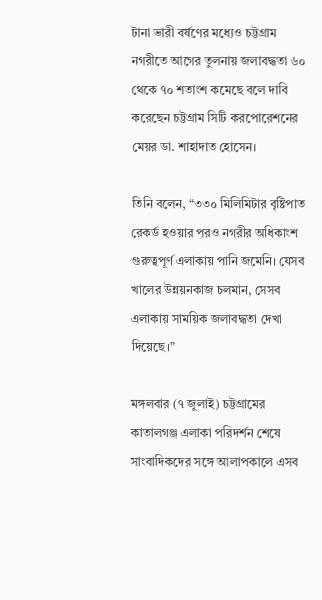টানা ভারী বর্ষণের মধ্যেও চট্টগ্রাম নগরীতে আগের তুলনায় জলাবদ্ধতা ৬০ থেকে ৭০ শতাংশ কমেছে বলে দাবি করেছেন চট্টগ্রাম সিটি করপোরেশনের মেয়র ডা. শাহাদাত হোসেন।

তিনি বলেন, “৩৩০ মিলিমিটার বৃষ্টিপাত রেকর্ড হওয়ার পরও নগরীর অধিকাংশ গুরুত্বপূর্ণ এলাকায় পানি জমেনি। যেসব খালের উন্নয়নকাজ চলমান, সেসব এলাকায় সাময়িক জলাবদ্ধতা দেখা দিয়েছে।”

মঙ্গলবার (৭ জুলাই) চট্টগ্রামের কাতালগঞ্জ এলাকা পরিদর্শন শেষে সাংবাদিকদের সঙ্গে আলাপকালে এসব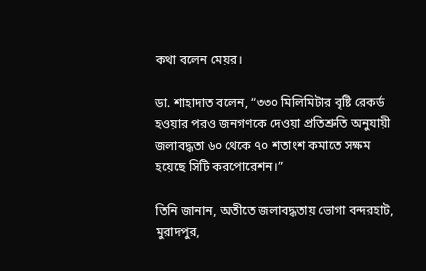কথা বলেন মেয়র।

ডা. শাহাদাত বলেন, “৩৩০ মিলিমিটার বৃষ্টি রেকর্ড হওয়ার পরও জনগণকে দেওয়া প্রতিশ্রুতি অনুযায়ী জলাবদ্ধতা ৬০ থেকে ৭০ শতাংশ কমাতে সক্ষম হয়েছে সিটি করপোরেশন।”

তিনি জানান, অতীতে জলাবদ্ধতায় ভোগা বন্দরহাট, মুরাদপুর,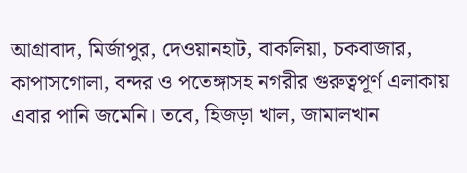আগ্রাবাদ, মির্জাপুর, দেওয়ানহাট, বাকলিয়া, চকবাজার, কাপাসগোলা, বন্দর ও পতেঙ্গাসহ নগরীর গুরুত্বপূর্ণ এলাকায় এবার পানি জমেনি। তবে, হিজড়া খাল, জামালখান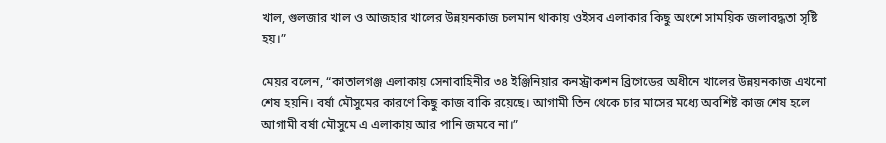খাল, গুলজার খাল ও আজহার খালের উন্নয়নকাজ চলমান থাকায় ওইসব এলাকার কিছু অংশে সাময়িক জলাবদ্ধতা সৃষ্টি হয়।”

মেয়র বলেন, “কাতালগঞ্জ এলাকায় সেনাবাহিনীর ৩৪ ইঞ্জিনিয়ার কনস্ট্রাকশন ব্রিগেডের অধীনে খালের উন্নয়নকাজ এখনো শেষ হয়নি। বর্ষা মৌসুমের কারণে কিছু কাজ বাকি রয়েছে। আগামী তিন থেকে চার মাসের মধ্যে অবশিষ্ট কাজ শেষ হলে আগামী বর্ষা মৌসুমে এ এলাকায় আর পানি জমবে না।”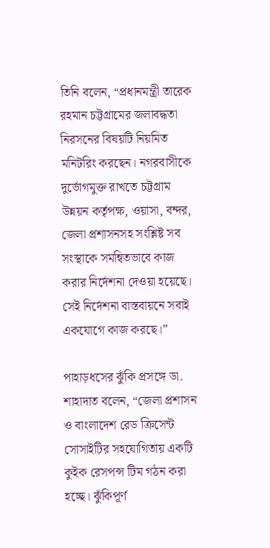তিনি বলেন, “প্রধানমন্ত্রী তারেক রহমান চট্টগ্রামের জলাবদ্ধতা নিরসনের বিষয়টি নিয়মিত মনিটরিং করছেন। নগরবাসীকে দুর্ভোগমুক্ত রাখতে চট্টগ্রাম উন্নয়ন কর্তৃপক্ষ, ওয়াসা, বন্দর, জেলা প্রশাসনসহ সংশ্লিষ্ট সব সংস্থাকে সমন্বিতভাবে কাজ করার নির্দেশনা দেওয়া হয়েছে। সেই নির্দেশনা বাস্তবায়নে সবাই একযোগে কাজ করছে।”

পাহাড়ধসের ঝুঁকি প্রসঙ্গে ডা. শাহাদাত বলেন, “জেলা প্রশাসন ও বাংলাদেশ রেড ক্রিসেন্ট সোসাইটির সহযোগিতায় একটি কুইক রেসপন্স টিম গঠন করা হচ্ছে। ঝুঁকিপূর্ণ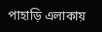পাহাড়ি এলাকায়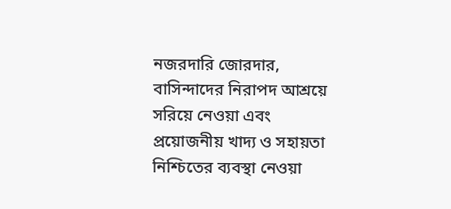নজরদারি জোরদার, বাসিন্দাদের নিরাপদ আশ্রয়ে সরিয়ে নেওয়া এবং প্রয়োজনীয় খাদ্য ও সহায়তা নিশ্চিতের ব্যবস্থা নেওয়া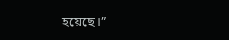হয়েছে।”